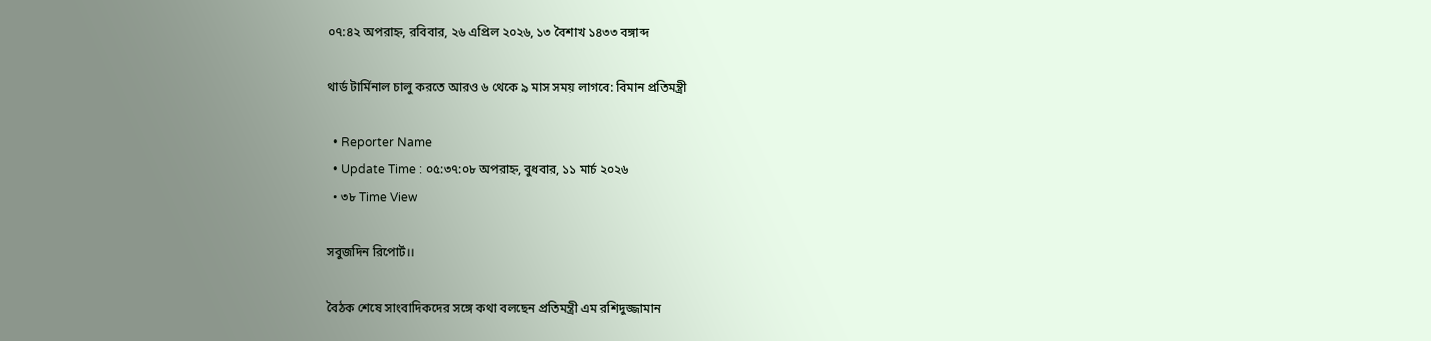০৭:৪২ অপরাহ্ন, রবিবার, ২৬ এপ্রিল ২০২৬, ১৩ বৈশাখ ১৪৩৩ বঙ্গাব্দ

থার্ড টার্মিনাল চালু করতে আরও ৬ থেকে ৯ মাস সময় লাগবে: বিমান প্রতিমন্ত্রী

  • Reporter Name
  • Update Time : ০৫:৩৭:০৮ অপরাহ্ন, বুধবার, ১১ মার্চ ২০২৬
  • ৩৮ Time View

সবুজদিন রিপোর্ট।।

বৈঠক শেষে সাংবাদিকদের সঙ্গে কথা বলছেন প্রতিমন্ত্রী এম রশিদুজ্জামান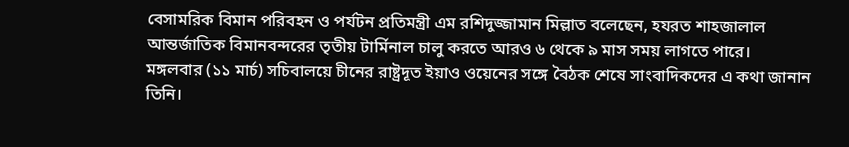বেসামরিক বিমান পরিবহন ও পর্যটন প্রতিমন্ত্রী এম রশিদুজ্জামান মিল্লাত বলেছেন, হযরত শাহজালাল আন্তর্জাতিক বিমানবন্দরের তৃতীয় টার্মিনাল চালু করতে আরও ৬ থেকে ৯ মাস সময় লাগতে পারে।
মঙ্গলবার (১১ মার্চ) সচিবালয়ে চীনের রাষ্ট্রদূত ইয়াও ওয়েনের সঙ্গে বৈঠক শেষে সাংবাদিকদের এ কথা জানান তিনি।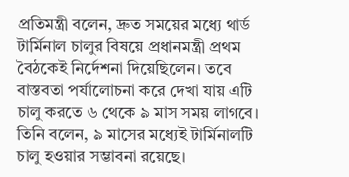প্রতিমন্ত্রী বলেন, দ্রুত সময়ের মধ্যে থার্ড টার্মিনাল চালুর বিষয়ে প্রধানমন্ত্রী প্রথম বৈঠকেই নির্দেশনা দিয়েছিলেন। তবে বাস্তবতা পর্যালোচনা করে দেখা যায় এটি চালু করতে ৬ থেকে ৯ মাস সময় লাগবে।
তিনি বলেন, ৯ মাসের মধ্যেই টার্মিনালটি চালু হওয়ার সম্ভাবনা রয়েছে।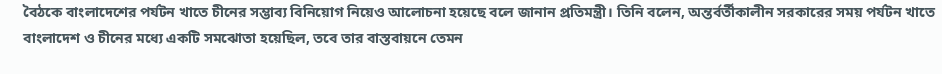বৈঠকে বাংলাদেশের পর্যটন খাতে চীনের সম্ভাব্য বিনিয়োগ নিয়েও আলোচনা হয়েছে বলে জানান প্রতিমন্ত্রী। তিনি বলেন, অন্তর্বর্তীকালীন সরকারের সময় পর্যটন খাতে বাংলাদেশ ও চীনের মধ্যে একটি সমঝোতা হয়েছিল, তবে তার বাস্তবায়নে তেমন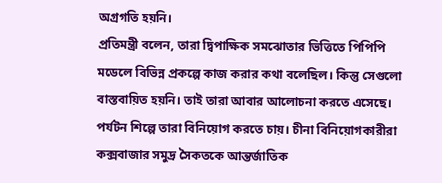অগ্রগতি হয়নি।
প্রতিমন্ত্রী বলেন, তারা দ্বিপাক্ষিক সমঝোতার ভিত্তিতে পিপিপি মডেলে বিভিন্ন প্রকল্পে কাজ করার কথা বলেছিল। কিন্তু সেগুলো বাস্তবায়িত হয়নি। তাই তারা আবার আলোচনা করতে এসেছে। পর্যটন শিল্পে তারা বিনিয়োগ করতে চায়। চীনা বিনিয়োগকারীরা কক্সবাজার সমুদ্র সৈকতকে আন্তর্জাতিক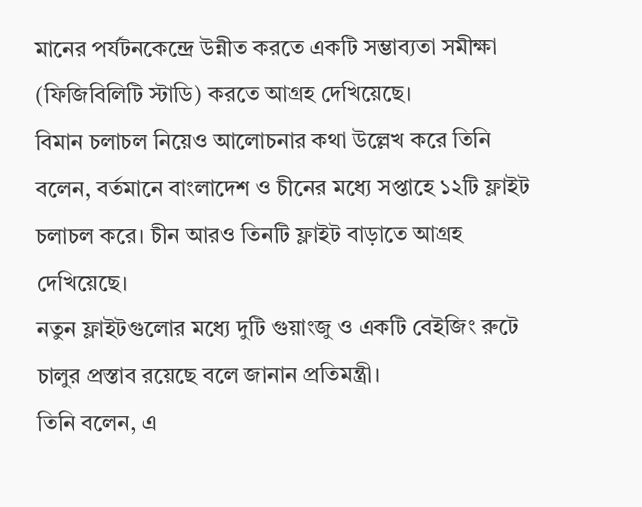মানের পর্যটনকেন্দ্রে উন্নীত করতে একটি সম্ভাব্যতা সমীক্ষা (ফিজিবিলিটি স্টাডি) করতে আগ্রহ দেখিয়েছে।
বিমান চলাচল নিয়েও আলোচনার কথা উল্লেখ করে তিনি বলেন, বর্তমানে বাংলাদেশ ও চীনের মধ্যে সপ্তাহে ১২টি ফ্লাইট চলাচল করে। চীন আরও তিনটি ফ্লাইট বাড়াতে আগ্রহ দেখিয়েছে।
নতুন ফ্লাইটগুলোর মধ্যে দুটি গুয়াংজু ও একটি বেইজিং রুটে চালুর প্রস্তাব রয়েছে বলে জানান প্রতিমন্ত্রী।
তিনি বলেন, এ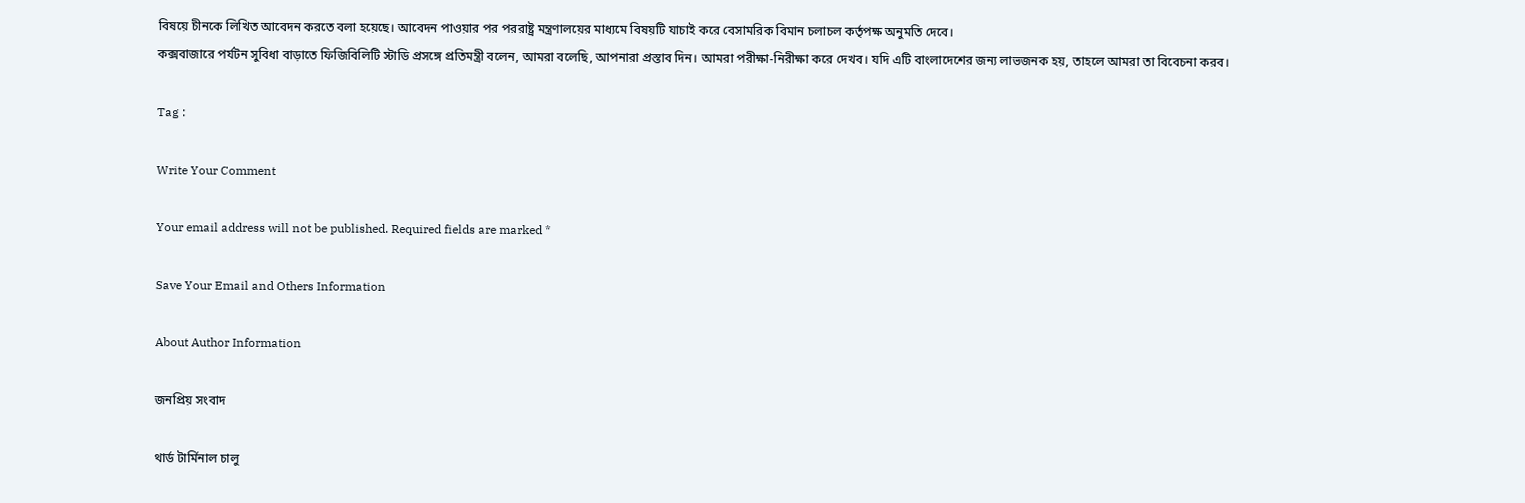বিষয়ে চীনকে লিখিত আবেদন করতে বলা হয়েছে। আবেদন পাওয়ার পর পররাষ্ট্র মন্ত্রণালয়ের মাধ্যমে বিষয়টি যাচাই করে বেসামরিক বিমান চলাচল কর্তৃপক্ষ অনুমতি দেবে।
কক্সবাজারে পর্যটন সুবিধা বাড়াতে ফিজিবিলিটি স্টাডি প্রসঙ্গে প্রতিমন্ত্রী বলেন, আমরা বলেছি, আপনারা প্রস্তাব দিন। আমরা পরীক্ষা-নিরীক্ষা করে দেখব। যদি এটি বাংলাদেশের জন্য লাভজনক হয়, তাহলে আমরা তা বিবেচনা করব।

Tag :

Write Your Comment

Your email address will not be published. Required fields are marked *

Save Your Email and Others Information

About Author Information

জনপ্রিয় সংবাদ

থার্ড টার্মিনাল চালু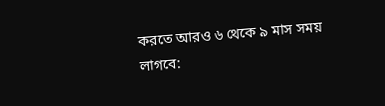করতে আরও ৬ থেকে ৯ মাস সময় লাগবে: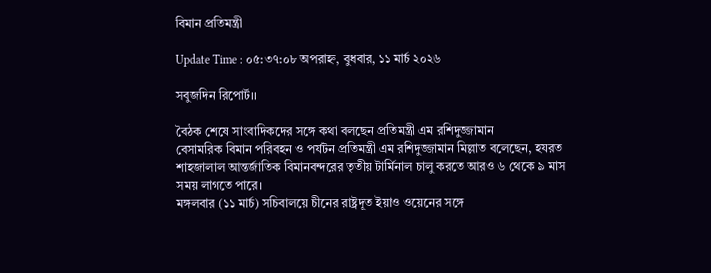বিমান প্রতিমন্ত্রী

Update Time : ০৫:৩৭:০৮ অপরাহ্ন, বুধবার, ১১ মার্চ ২০২৬

সবুজদিন রিপোর্ট।।

বৈঠক শেষে সাংবাদিকদের সঙ্গে কথা বলছেন প্রতিমন্ত্রী এম রশিদুজ্জামান
বেসামরিক বিমান পরিবহন ও পর্যটন প্রতিমন্ত্রী এম রশিদুজ্জামান মিল্লাত বলেছেন, হযরত শাহজালাল আন্তর্জাতিক বিমানবন্দরের তৃতীয় টার্মিনাল চালু করতে আরও ৬ থেকে ৯ মাস সময় লাগতে পারে।
মঙ্গলবার (১১ মার্চ) সচিবালয়ে চীনের রাষ্ট্রদূত ইয়াও ওয়েনের সঙ্গে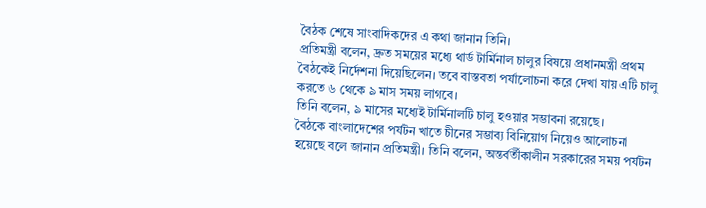বৈঠক শেষে সাংবাদিকদের এ কথা জানান তিনি।
প্রতিমন্ত্রী বলেন, দ্রুত সময়ের মধ্যে থার্ড টার্মিনাল চালুর বিষয়ে প্রধানমন্ত্রী প্রথম বৈঠকেই নির্দেশনা দিয়েছিলেন। তবে বাস্তবতা পর্যালোচনা করে দেখা যায় এটি চালু করতে ৬ থেকে ৯ মাস সময় লাগবে।
তিনি বলেন, ৯ মাসের মধ্যেই টার্মিনালটি চালু হওয়ার সম্ভাবনা রয়েছে।
বৈঠকে বাংলাদেশের পর্যটন খাতে চীনের সম্ভাব্য বিনিয়োগ নিয়েও আলোচনা হয়েছে বলে জানান প্রতিমন্ত্রী। তিনি বলেন, অন্তর্বর্তীকালীন সরকারের সময় পর্যটন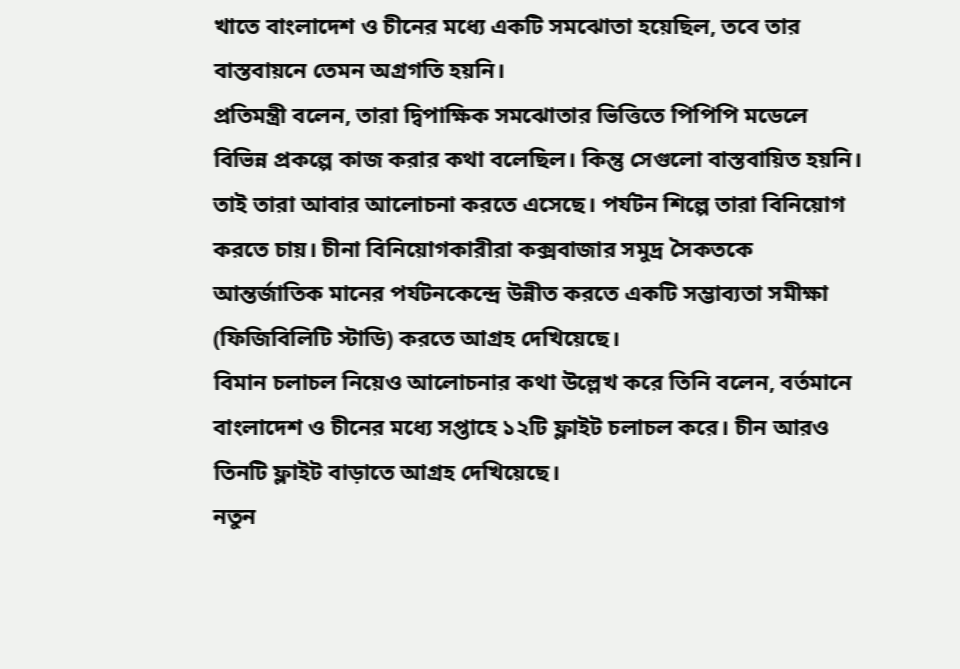খাতে বাংলাদেশ ও চীনের মধ্যে একটি সমঝোতা হয়েছিল, তবে তার বাস্তবায়নে তেমন অগ্রগতি হয়নি।
প্রতিমন্ত্রী বলেন, তারা দ্বিপাক্ষিক সমঝোতার ভিত্তিতে পিপিপি মডেলে বিভিন্ন প্রকল্পে কাজ করার কথা বলেছিল। কিন্তু সেগুলো বাস্তবায়িত হয়নি। তাই তারা আবার আলোচনা করতে এসেছে। পর্যটন শিল্পে তারা বিনিয়োগ করতে চায়। চীনা বিনিয়োগকারীরা কক্সবাজার সমুদ্র সৈকতকে আন্তর্জাতিক মানের পর্যটনকেন্দ্রে উন্নীত করতে একটি সম্ভাব্যতা সমীক্ষা (ফিজিবিলিটি স্টাডি) করতে আগ্রহ দেখিয়েছে।
বিমান চলাচল নিয়েও আলোচনার কথা উল্লেখ করে তিনি বলেন, বর্তমানে বাংলাদেশ ও চীনের মধ্যে সপ্তাহে ১২টি ফ্লাইট চলাচল করে। চীন আরও তিনটি ফ্লাইট বাড়াতে আগ্রহ দেখিয়েছে।
নতুন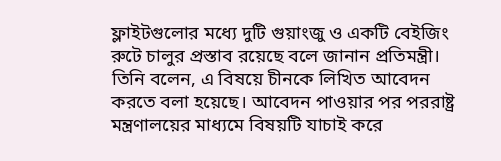ফ্লাইটগুলোর মধ্যে দুটি গুয়াংজু ও একটি বেইজিং রুটে চালুর প্রস্তাব রয়েছে বলে জানান প্রতিমন্ত্রী।
তিনি বলেন, এ বিষয়ে চীনকে লিখিত আবেদন করতে বলা হয়েছে। আবেদন পাওয়ার পর পররাষ্ট্র মন্ত্রণালয়ের মাধ্যমে বিষয়টি যাচাই করে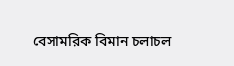বেসামরিক বিমান চলাচল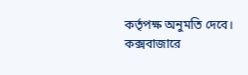কর্তৃপক্ষ অনুমতি দেবে।
কক্সবাজারে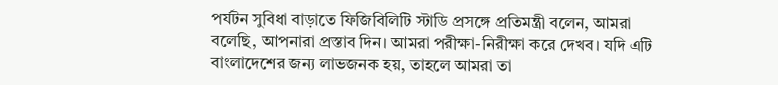পর্যটন সুবিধা বাড়াতে ফিজিবিলিটি স্টাডি প্রসঙ্গে প্রতিমন্ত্রী বলেন, আমরা বলেছি, আপনারা প্রস্তাব দিন। আমরা পরীক্ষা-নিরীক্ষা করে দেখব। যদি এটি বাংলাদেশের জন্য লাভজনক হয়, তাহলে আমরা তা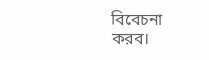বিবেচনা করব।